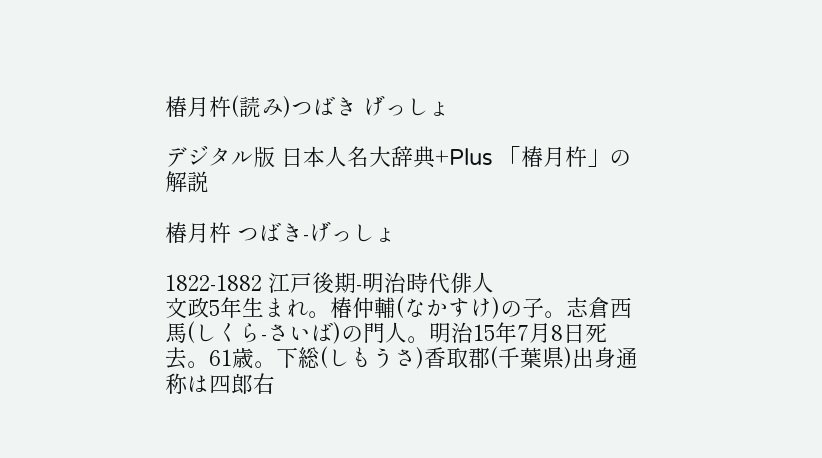椿月杵(読み)つばき げっしょ

デジタル版 日本人名大辞典+Plus 「椿月杵」の解説

椿月杵 つばき-げっしょ

1822-1882 江戸後期-明治時代俳人
文政5年生まれ。椿仲輔(なかすけ)の子。志倉西馬(しくら-さいば)の門人。明治15年7月8日死去。61歳。下総(しもうさ)香取郡(千葉県)出身通称は四郎右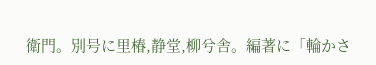衛門。別号に里椿,静堂,柳兮舎。編著に「輪かさ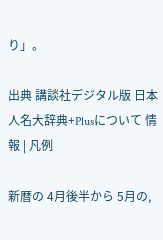り」。

出典 講談社デジタル版 日本人名大辞典+Plusについて 情報 | 凡例

新暦の 4月後半から 5月の,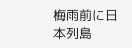梅雨前に日本列島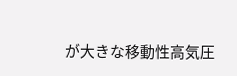が大きな移動性高気圧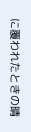に覆われたときの晴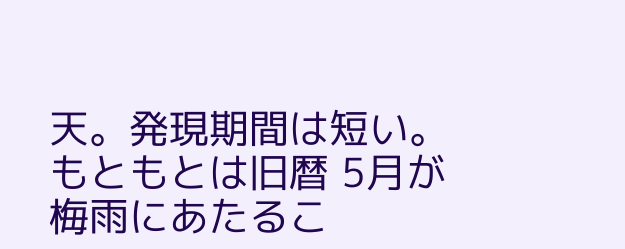天。発現期間は短い。もともとは旧暦 5月が梅雨にあたるこ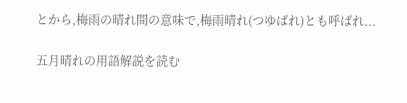とから,梅雨の晴れ間の意味で,梅雨晴れ(つゆばれ)とも呼ばれ...

五月晴れの用語解説を読む